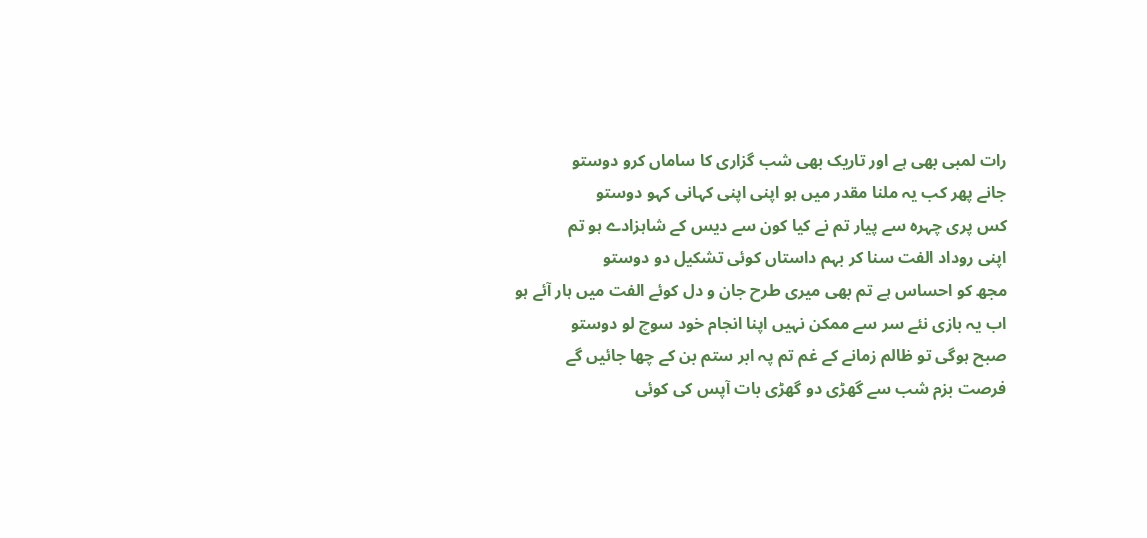رات لمبی بھی ہے اور تاریک بھی شب گزاری کا ساماں کرو دوستو
جانے پھر کب یہ ملنا مقدر میں ہو اپنی اپنی کہانی کہو دوستو
کس پری چہرہ سے پیار تم نے کیا کون سے دیس کے شاہزادے ہو تم
اپنی روداد الفت سنا کر بہم داستاں کوئی تشکیل دو دوستو
مجھ کو احساس ہے تم بھی میری طرح جان و دل کوئے الفت میں ہار آئے ہو
اب یہ بازی نئے سر سے ممکن نہیں اپنا انجام خود سوچ لو دوستو
صبح ہوگی تو ظالم زمانے کے غم تم پہ ابر ستم بن کے چھا جائیں گے
فرصت بزم شب سے گھڑی دو گھڑی بات آپس کی کوئی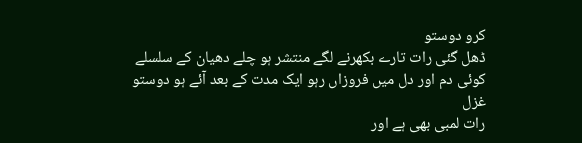کرو دوستو
ڈھل گئی رات تارے بکھرنے لگے منتشر ہو چلے دھیان کے سلسلے
کوئی دم اور دل میں فروزاں رہو ایک مدت کے بعد آئے ہو دوستو
غزل
رات لمبی بھی ہے اور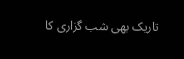تاریک بھی شب گزاری کا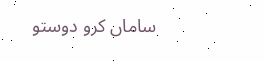ساماں کرو دوستو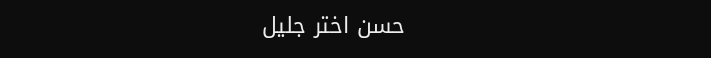حسن اختر جلیل